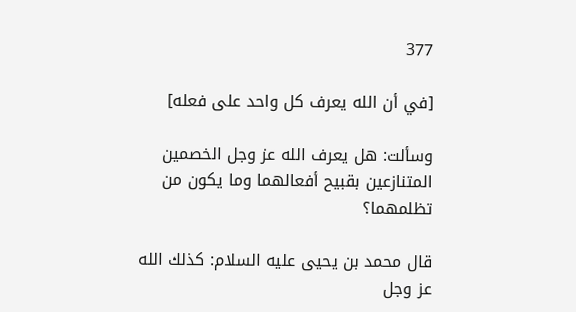377

[في أن الله يعرف كل واحد على فعله]

وسألت: هل يعرف الله عز وجل الخصمين المتنازعين بقبيح أفعالهما وما يكون من تظلمهما؟

قال محمد بن يحيى عليه السلام: كذلك الله عز وجل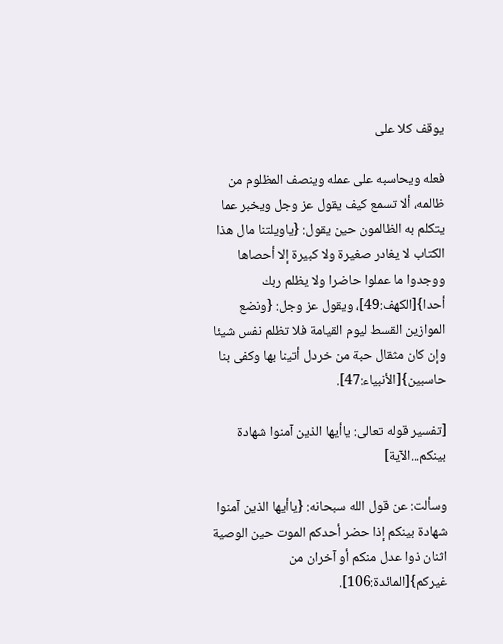يوقف كلا على

فعله ويحاسبه على عمله وينصف المظلوم من ظالمه، ألا تسمع كيف يقول عز وجل ويخبر عما يتكلم به الظالمون حين يقول: {ياويلتنا مال هذا الكتاب لا يغادر صغيرة ولا كبيرة إلا أحصاها ووجدوا ما عملوا حاضرا ولا يظلم ربك أحدا}[الكهف:49]، ويقول عز وجل: {ونضع الموازين القسط ليوم القيامة فلا تظلم نفس شيئا وإن كان مثقال حبة من خردل أتينا بها وكفى بنا حاسبين}[الأنبياء:47].

[تفسير قوله تعالى: ياأيها الذين آمنوا شهادة بينكم...الآية]

وسألت: عن قول الله سبحانه: {ياأيها الذين آمنوا شهادة بينكم إذا حضر أحدكم الموت حين الوصية اثنان ذوا عدل منكم أو آخران من غيركم}[المائدة:106].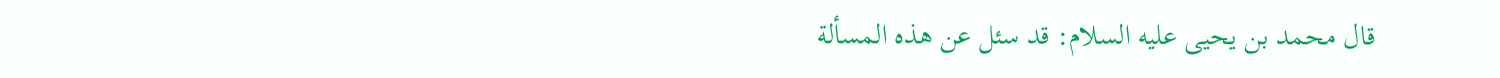قال محمد بن يحيى عليه السلام: قد سئل عن هذه المسألة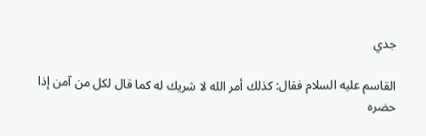جدي

القاسم عليه السلام فقال: كذلك أمر الله لا شريك له كما قال لكل من آمن إذا حضره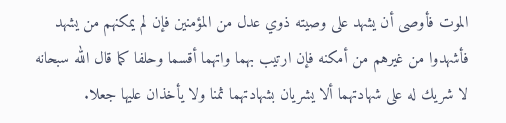الموت فأوصى أن يشهد على وصيته ذوي عدل من المؤمنين فإن لم يمكنهم من يشهد فأشهدوا من غيرهم من أمكنه فإن ارتيب بهما واتهما أقسما وحلفا كما قال الله سبحانه لا شريك له على شهادتهما ألا يشريان بشهادتهما ثمنا ولا يأخذان عليها جعلا.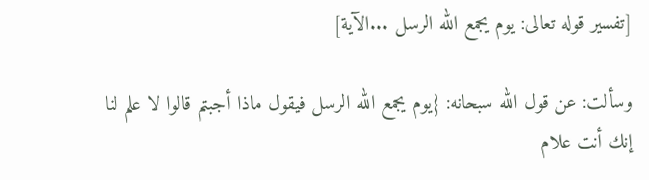[تفسير قوله تعالى: يوم يجمع الله الرسل ...الآية]

وسألت: عن قول الله سبحانه: {يوم يجمع الله الرسل فيقول ماذا أجبتم قالوا لا علم لنا إنك أنت علام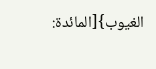الغيوب}[المائدة: